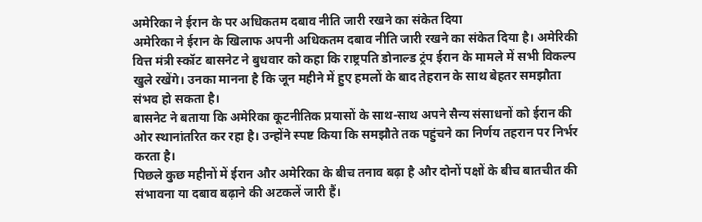अमेरिका ने ईरान के पर अधिकतम दबाव नीति जारी रखने का संकेत दिया
अमेरिका ने ईरान के खिलाफ अपनी अधिकतम दबाव नीति जारी रखने का संकेत दिया है। अमेरिकी वित्त मंत्री स्कॉट बासनेट ने बुधवार को कहा कि राष्ट्रपति डोनाल्ड ट्रंप ईरान के मामले में सभी विकल्प खुले रखेंगे। उनका मानना है कि जून महीने में हुए हमलों के बाद तेहरान के साथ बेहतर समझौता संभव हो सकता है।
बासनेट ने बताया कि अमेरिका कूटनीतिक प्रयासों के साथ-साथ अपने सैन्य संसाधनों को ईरान की ओर स्थानांतरित कर रहा है। उन्होंने स्पष्ट किया कि समझौते तक पहुंचने का निर्णय तहरान पर निर्भर करता है।
पिछले कुछ महीनों में ईरान और अमेरिका के बीच तनाव बढ़ा है और दोनों पक्षों के बीच बातचीत की संभावना या दबाव बढ़ाने की अटकलें जारी हैं।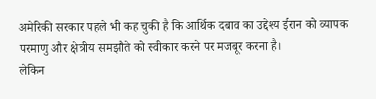अमेरिकी सरकार पहले भी कह चुकी है कि आर्थिक दबाव का उद्देश्य ईरान को व्यापक परमाणु और क्षेत्रीय समझौते को स्वीकार करने पर मजबूर करना है।
लेकिन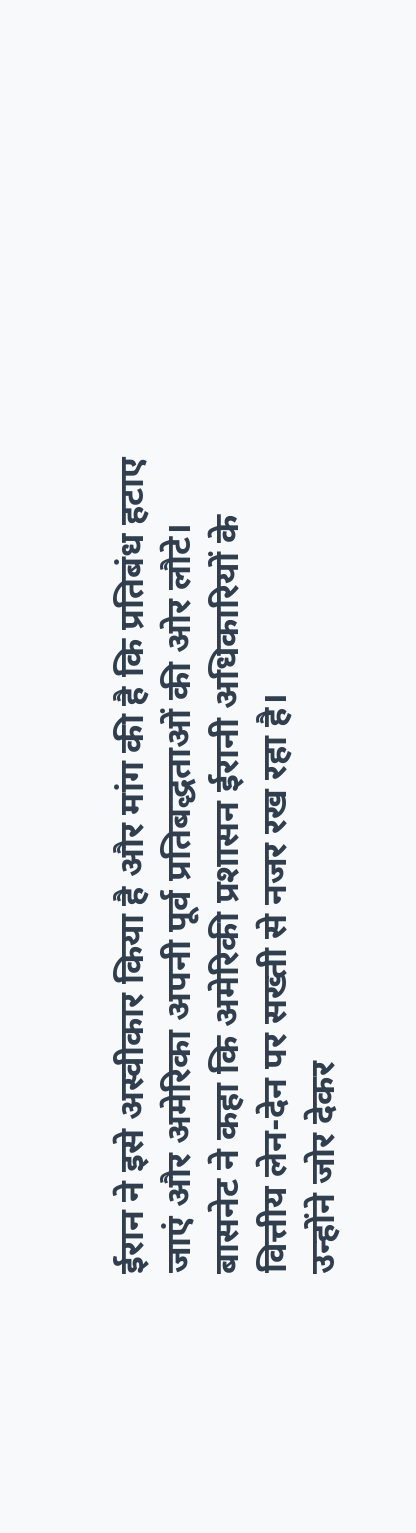ईरान ने इसे अस्वीकार किया है और मांग की है कि प्रतिबंध हटाए जाएं और अमेरिका अपनी पूर्व प्रतिबद्धताओं की ओर लौटे। बासनेट ने कहा कि अमेरिकी प्रशासन ईरानी अधिकारियों के वित्तीय लेन-देन पर सख्ती से नजर रख रहा है।
उन्होंने जोर देकर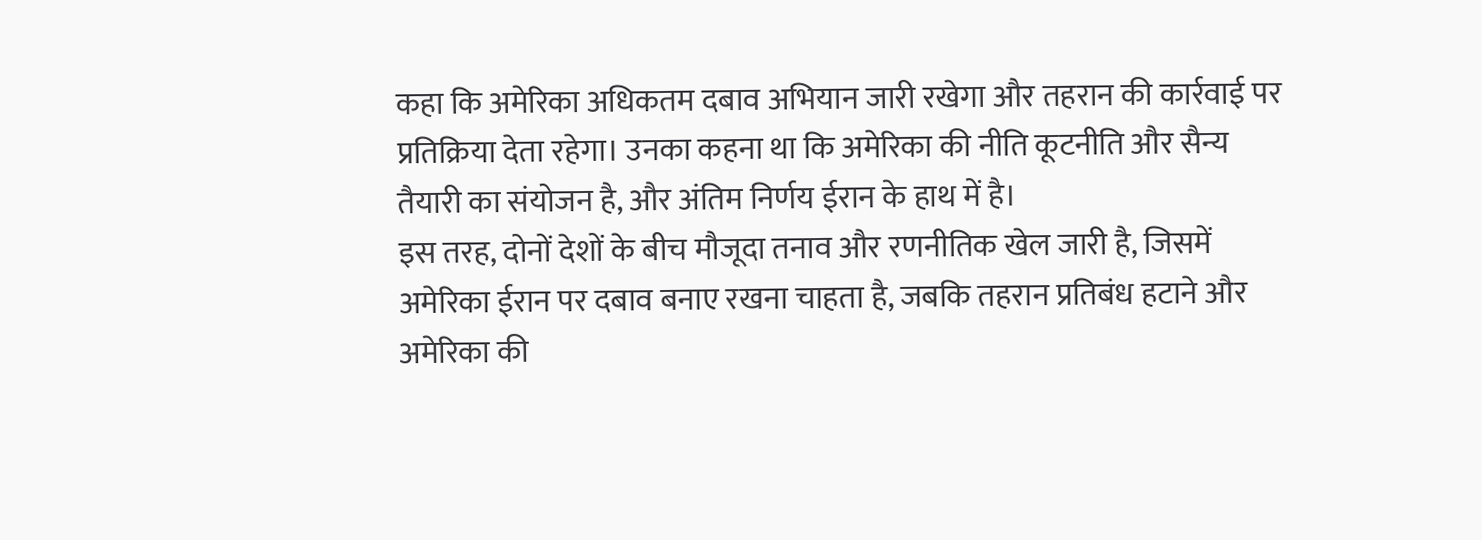कहा कि अमेरिका अधिकतम दबाव अभियान जारी रखेगा और तहरान की कार्रवाई पर प्रतिक्रिया देता रहेगा। उनका कहना था कि अमेरिका की नीति कूटनीति और सैन्य तैयारी का संयोजन है, और अंतिम निर्णय ईरान के हाथ में है।
इस तरह, दोनों देशों के बीच मौजूदा तनाव और रणनीतिक खेल जारी है, जिसमें अमेरिका ईरान पर दबाव बनाए रखना चाहता है, जबकि तहरान प्रतिबंध हटाने और अमेरिका की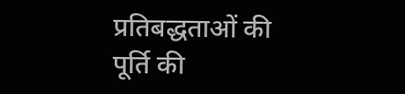प्रतिबद्धताओं की पूर्ति की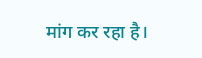मांग कर रहा है।